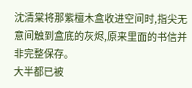沈清棠将那紫檀木盒收进空间时,指尖无意间触到盒底的灰烬,原来里面的书信并非完整保存。
大半都已被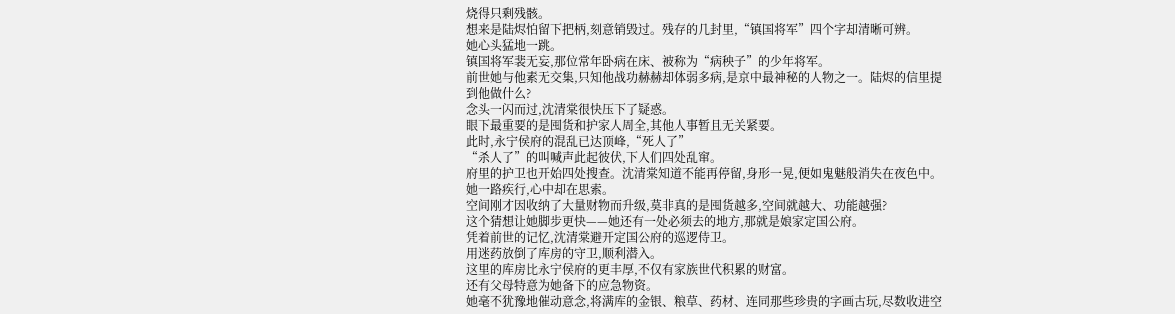烧得只剩残骸。
想来是陆烬怕留下把柄,刻意销毁过。残存的几封里,“镇国将军”四个字却清晰可辨。
她心头猛地一跳。
镇国将军裴无妄,那位常年卧病在床、被称为“病秧子”的少年将军。
前世她与他素无交集,只知他战功赫赫却体弱多病,是京中最神秘的人物之一。陆烬的信里提到他做什么?
念头一闪而过,沈清棠很快压下了疑惑。
眼下最重要的是囤货和护家人周全,其他人事暂且无关紧要。
此时,永宁侯府的混乱已达顶峰,“死人了”
“杀人了”的叫喊声此起彼伏,下人们四处乱窜。
府里的护卫也开始四处搜查。沈清棠知道不能再停留,身形一晃,便如鬼魅般消失在夜色中。
她一路疾行,心中却在思索。
空间刚才因收纳了大量财物而升级,莫非真的是囤货越多,空间就越大、功能越强?
这个猜想让她脚步更快——她还有一处必须去的地方,那就是娘家定国公府。
凭着前世的记忆,沈清棠避开定国公府的巡逻侍卫。
用迷药放倒了库房的守卫,顺利潜入。
这里的库房比永宁侯府的更丰厚,不仅有家族世代积累的财富。
还有父母特意为她备下的应急物资。
她毫不犹豫地催动意念,将满库的金银、粮草、药材、连同那些珍贵的字画古玩,尽数收进空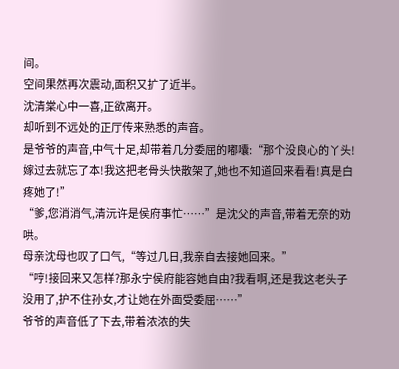间。
空间果然再次震动,面积又扩了近半。
沈清棠心中一喜,正欲离开。
却听到不远处的正厅传来熟悉的声音。
是爷爷的声音,中气十足,却带着几分委屈的嘟囔:“那个没良心的丫头!嫁过去就忘了本!我这把老骨头快散架了,她也不知道回来看看!真是白疼她了!”
“爹,您消消气,清沅许是侯府事忙……”是沈父的声音,带着无奈的劝哄。
母亲沈母也叹了口气,“等过几日,我亲自去接她回来。”
“哼!接回来又怎样?那永宁侯府能容她自由?我看啊,还是我这老头子没用了,护不住孙女,才让她在外面受委屈……”
爷爷的声音低了下去,带着浓浓的失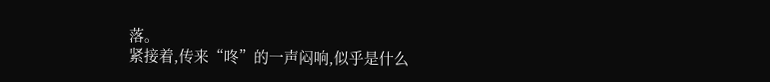落。
紧接着,传来“咚”的一声闷响,似乎是什么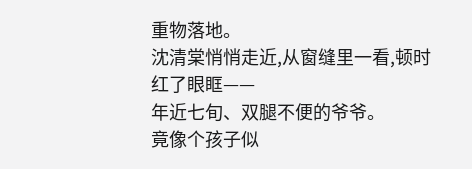重物落地。
沈清棠悄悄走近,从窗缝里一看,顿时红了眼眶——
年近七旬、双腿不便的爷爷。
竟像个孩子似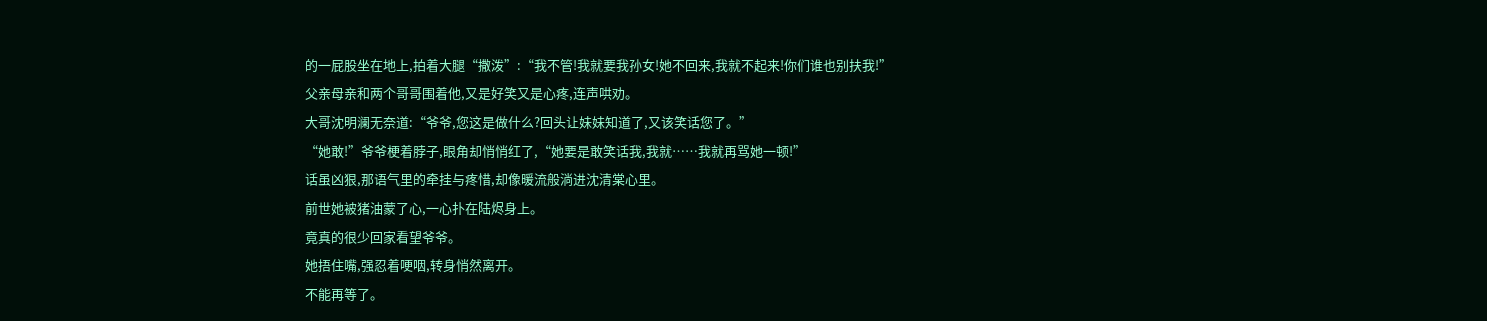的一屁股坐在地上,拍着大腿“撒泼”:“我不管!我就要我孙女!她不回来,我就不起来!你们谁也别扶我!”
父亲母亲和两个哥哥围着他,又是好笑又是心疼,连声哄劝。
大哥沈明澜无奈道:“爷爷,您这是做什么?回头让妹妹知道了,又该笑话您了。”
“她敢!”爷爷梗着脖子,眼角却悄悄红了,“她要是敢笑话我,我就……我就再骂她一顿!”
话虽凶狠,那语气里的牵挂与疼惜,却像暖流般淌进沈清棠心里。
前世她被猪油蒙了心,一心扑在陆烬身上。
竟真的很少回家看望爷爷。
她捂住嘴,强忍着哽咽,转身悄然离开。
不能再等了。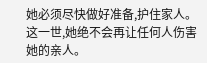她必须尽快做好准备,护住家人。
这一世,她绝不会再让任何人伤害她的亲人。